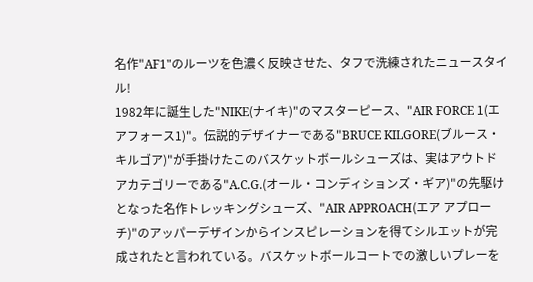名作"AF1"のルーツを色濃く反映させた、タフで洗練されたニュースタイル!
1982年に誕生した"NIKE(ナイキ)"のマスターピース、"AIR FORCE 1(エアフォース1)"。伝説的デザイナーである"BRUCE KILGORE(ブルース・キルゴア)"が手掛けたこのバスケットボールシューズは、実はアウトドアカテゴリーである"A.C.G.(オール・コンディションズ・ギア)"の先駆けとなった名作トレッキングシューズ、"AIR APPROACH(エア アプローチ)"のアッパーデザインからインスピレーションを得てシルエットが完成されたと言われている。バスケットボールコートでの激しいプレーを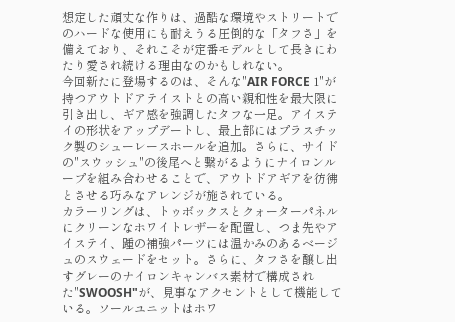想定した頑丈な作りは、過酷な環境やストリートでのハードな使用にも耐えうる圧倒的な「タフさ」を備えており、それこそが定番モデルとして長きにわたり愛され続ける理由なのかもしれない。
今回新たに登場するのは、そんな"AIR FORCE 1"が持つアウトドアテイストとの高い親和性を最大限に引き出し、ギア感を強調したタフな一足。アイステイの形状をアップデートし、最上部にはプラスチック製のシューレースホールを追加。さらに、サイドの"スウッシュ"の後尾へと繋がるようにナイロンループを組み合わせることで、アウトドアギアを彷彿とさせる巧みなアレンジが施されている。
カラーリングは、トゥボックスとクォーターパネルにクリーンなホワイトレザーを配置し、つま先やアイステイ、踵の補強パーツには温かみのあるベージュのスウェードをセット。さらに、タフさを醸し出すグレーのナイロンキャンバス素材で構成された"SWOOSH"が、見事なアクセントとして機能している。ソールユニットはホワ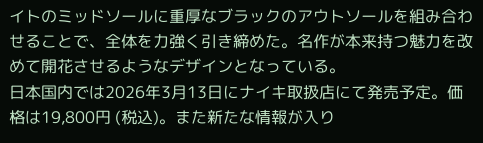イトのミッドソールに重厚なブラックのアウトソールを組み合わせることで、全体を力強く引き締めた。名作が本来持つ魅力を改めて開花させるようなデザインとなっている。
日本国内では2026年3月13日にナイキ取扱店にて発売予定。価格は19,800円 (税込)。また新たな情報が入り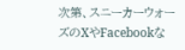次第、スニーカーウォーズのXやFacebookな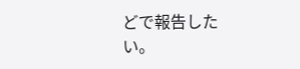どで報告したい。